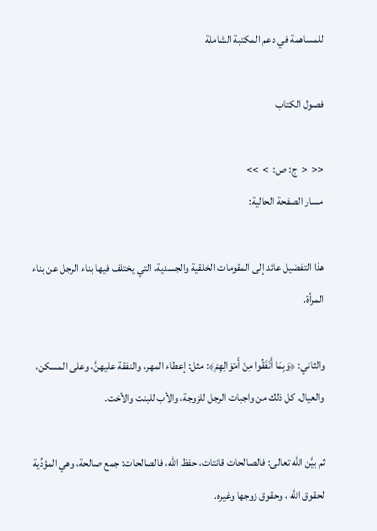للمساهمة في دعم المكتبة الشاملة

فصول الكتاب

<<  <  ج: ص:  >  >>
مسار الصفحة الحالية:

هذا التفضيل عائد إلى المقومات الخلقية والجسدية، التي يختلف فيها بناء الرجل عن بناء المرأة.

والثاني: ﴿وَبِمَا أَنْفَقُوا مِنْ أَمْوَالِهِمْ﴾: مثل: إعطاء المهر، والنفقة عليهنَّ، وعلى المسكن، والعيال. كل ذلك من واجبات الرجل للزوجة، والأب للبنت والأخت.

ثم بيَّن الله تعالى: فالصالحات قانتات، حفظ الله، فالصالحات: جمع صالحة، وهي المؤدِّية لحقوق الله ، وحقوق زوجها وغيره.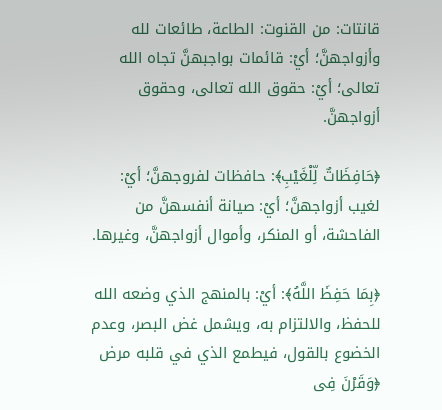قانتات: من القنوت: الطاعة، طائعات لله وأزواجهنَّ؛ أيْ: قائمات بواجبهنَّ تجاه الله تعالى؛ أيْ: حقوق الله تعالى، وحقوق أزواجهنَّ.

﴿حَافِظَاتٌ لِّلْغَيْبِ﴾: حافظات لفروجهنَّ؛ أيْ: لغيب أزواجهنَّ؛ أيْ: صيانة أنفسهنَّ من الفاحشة، أو المنكر، وأموال أزواجهنَّ، وغيرها.

﴿بِمَا حَفِظَ اللَّهُ﴾: أيْ: بالمنهج الذي وضعه الله للحفظ، والالتزام به، ويشمل غض البصر، وعدم الخضوع بالقول، فيطمع الذي في قلبه مرض ﴿وَقَرْنَ فِى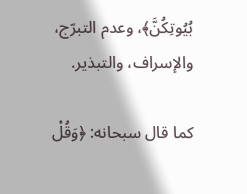بُيُوتِكُنَّ﴾، وعدم التبرّج، والإسراف، والتبذير.

كما قال سبحانه: ﴿وَقُلْ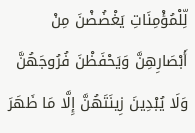لِّلْمُؤْمِنَاتِ يَغْضُضْنَ مِنْ أَبْصَارِهِنَّ وَيَحْفَظْنَ فُرُوجَهُنَّ وَلَا يُبْدِينَ زِينَتَهُنَّ إِلَّا مَا ظَهَرَ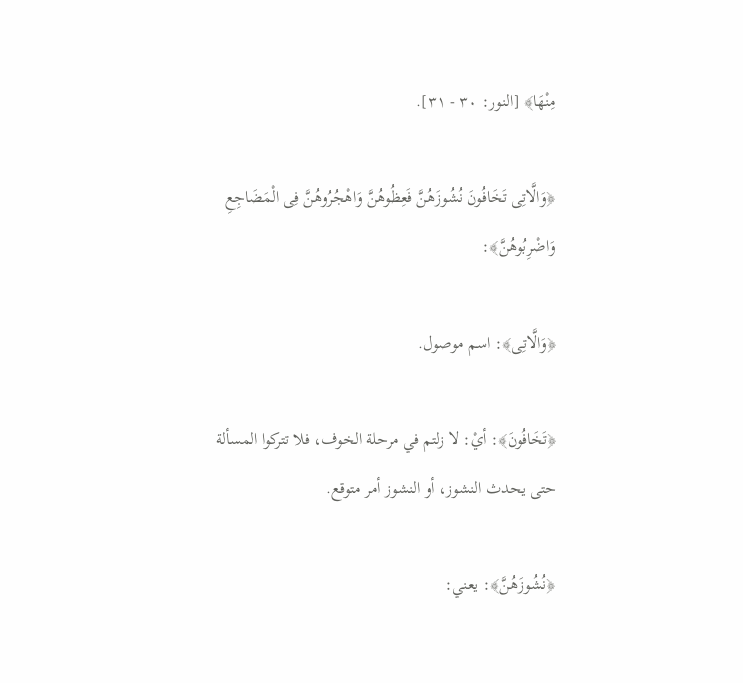مِنْهَا﴾ [النور: ٣٠ - ٣١].

﴿وَالَّاتِى تَخَافُونَ نُشُوزَهُنَّ فَعِظُوهُنَّ وَاهْجُرُوهُنَّ فِى الْمَضَاجِعِ وَاضْرِبُوهُنَّ﴾:

﴿وَالَّاتِى﴾: اسم موصول.

﴿تَخَافُونَ﴾: أيْ: لا زلتم في مرحلة الخوف، فلا تتركوا المسألة حتى يحدث النشوز، أو النشوز أمر متوقع.

﴿نُشُوزَهُنَّ﴾: يعني: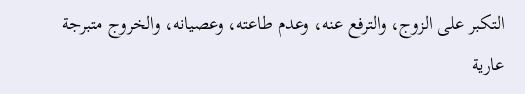التكبر على الزوج، والترفع عنه، وعدم طاعته، وعصيانه، والخروج متبرجة عارية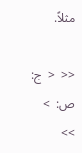مثلاً.

<<  <  ج: ص:  >  >>